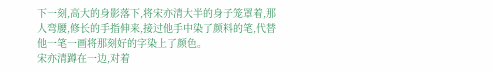下一刻,高大的身影落下,将宋亦清大半的身子笼罩着,那人弯腰,修长的手指伸来,接过他手中染了颜料的笔,代替他一笔一画将那刻好的字染上了颜色。
宋亦清蹲在一边,对着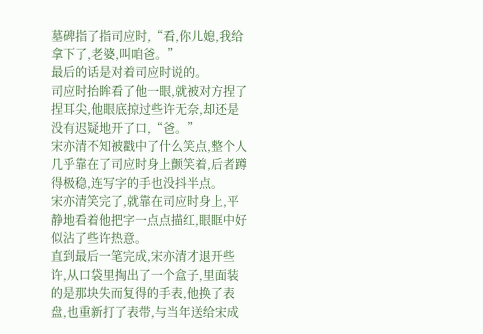墓碑指了指司应时,“看,你儿媳,我给拿下了,老婆,叫咱爸。”
最后的话是对着司应时说的。
司应时抬眸看了他一眼,就被对方捏了捏耳尖,他眼底掠过些许无奈,却还是没有迟疑地开了口,“爸。”
宋亦清不知被戳中了什么笑点,整个人几乎靠在了司应时身上颤笑着,后者蹲得极稳,连写字的手也没抖半点。
宋亦清笑完了,就靠在司应时身上,平静地看着他把字一点点描红,眼眶中好似沾了些许热意。
直到最后一笔完成,宋亦清才退开些许,从口袋里掏出了一个盒子,里面装的是那块失而复得的手表,他换了表盘,也重新打了表带,与当年送给宋成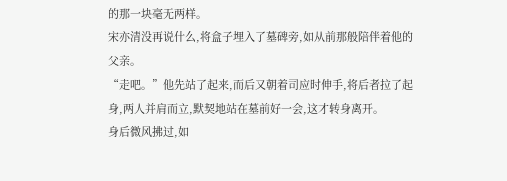的那一块毫无两样。
宋亦清没再说什么,将盒子埋入了墓碑旁,如从前那般陪伴着他的父亲。
“走吧。”他先站了起来,而后又朝着司应时伸手,将后者拉了起身,两人并肩而立,默契地站在墓前好一会,这才转身离开。
身后微风拂过,如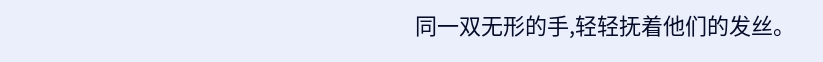同一双无形的手,轻轻抚着他们的发丝。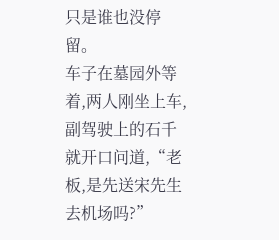只是谁也没停留。
车子在墓园外等着,两人刚坐上车,副驾驶上的石千就开口问道,“老板,是先送宋先生去机场吗?”